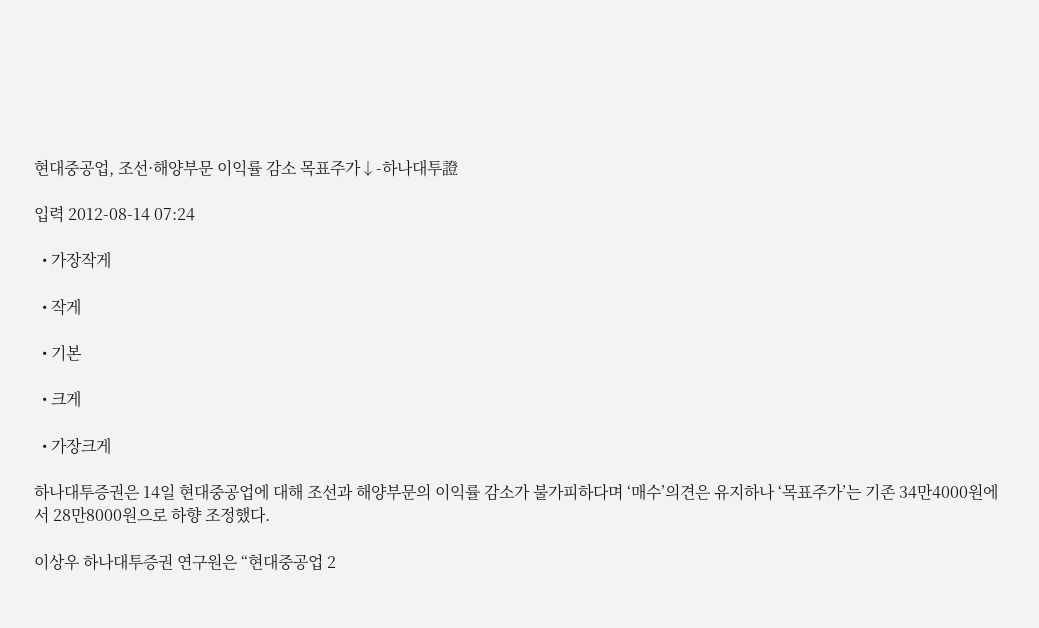현대중공업, 조선·해양부문 이익률 감소 목표주가↓-하나대투證

입력 2012-08-14 07:24

  • 가장작게

  • 작게

  • 기본

  • 크게

  • 가장크게

하나대투증권은 14일 현대중공업에 대해 조선과 해양부문의 이익률 감소가 불가피하다며 ‘매수’의견은 유지하나 ‘목표주가’는 기존 34만4000원에서 28만8000원으로 하향 조정했다.

이상우 하나대투증권 연구원은 “현대중공업 2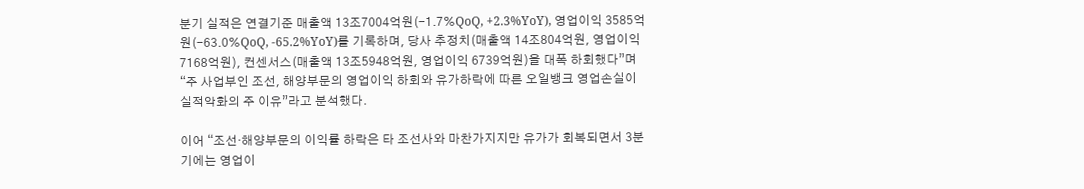분기 실적은 연결기준 매출액 13조7004억원(-1.7%QoQ, +2.3%YoY), 영업이익 3585억원(-63.0%QoQ, -65.2%YoY)를 기록하며, 당사 추정치(매출액 14조804억원, 영업이익 7168억원), 컨센서스(매출액 13조5948억원, 영업이익 6739억원)을 대폭 하회했다”며 “주 사업부인 조선, 해양부문의 영업이익 하회와 유가하락에 따른 오일뱅크 영업손실이 실적악화의 주 이유”라고 분석했다.

이어 “조선·해양부문의 이익률 하락은 타 조선사와 마찬가지지만 유가가 회복되면서 3분기에는 영업이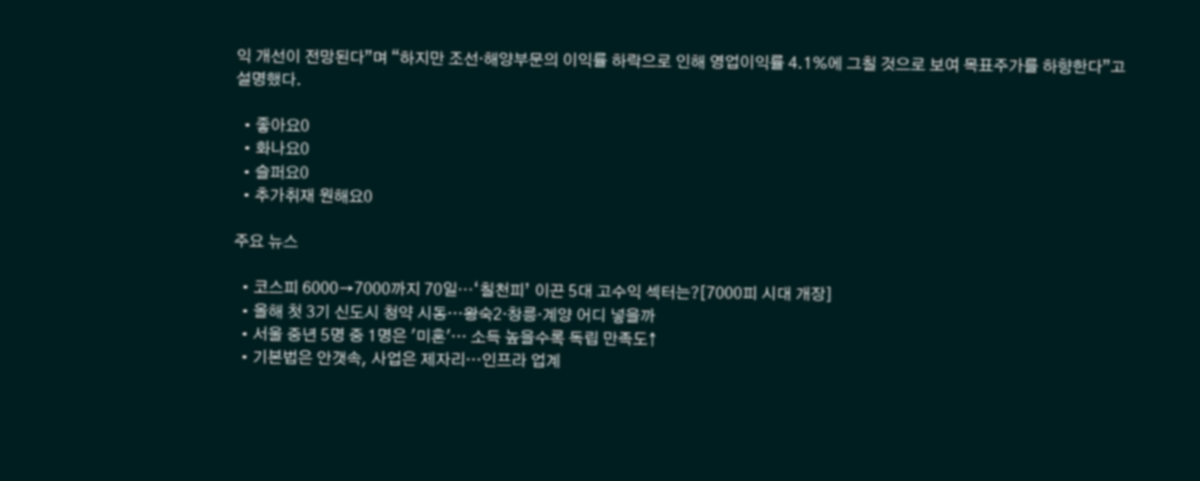익 개선이 전망된다”며 “하지만 조선·해양부문의 이익률 하락으로 인해 영업이익률 4.1%에 그칠 것으로 보여 목표주가를 하향한다”고 설명했다.

  • 좋아요0
  • 화나요0
  • 슬퍼요0
  • 추가취재 원해요0

주요 뉴스

  • 코스피 6000→7000까지 70일⋯‘칠천피’ 이끈 5대 고수익 섹터는?[7000피 시대 개장]
  • 올해 첫 3기 신도시 청약 시동…왕숙2·창릉·계양 어디 넣을까
  • 서울 중년 5명 중 1명은 '미혼'… 소득 높을수록 독립 만족도↑
  • 기본법은 안갯속, 사업은 제자리…인프라 업계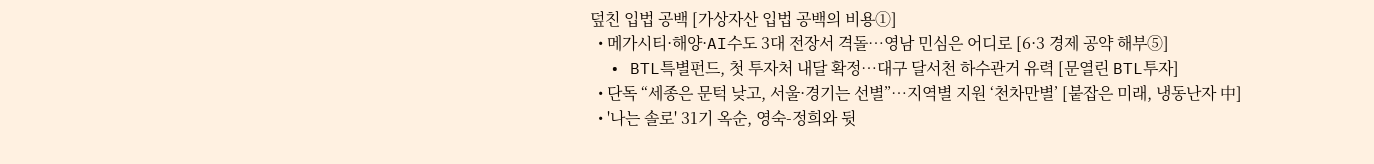덮친 입법 공백 [가상자산 입법 공백의 비용①]
  • 메가시티·해양·AI수도 3대 전장서 격돌…영남 민심은 어디로 [6·3 경제 공약 해부⑤]
  • BTL특별펀드, 첫 투자처 내달 확정…대구 달서천 하수관거 유력 [문열린 BTL투자]
  • 단독 “세종은 문턱 낮고, 서울·경기는 선별”…지역별 지원 ‘천차만별’ [붙잡은 미래, 냉동난자 中]
  • '나는 솔로' 31기 옥순, 영숙-정희와 뒷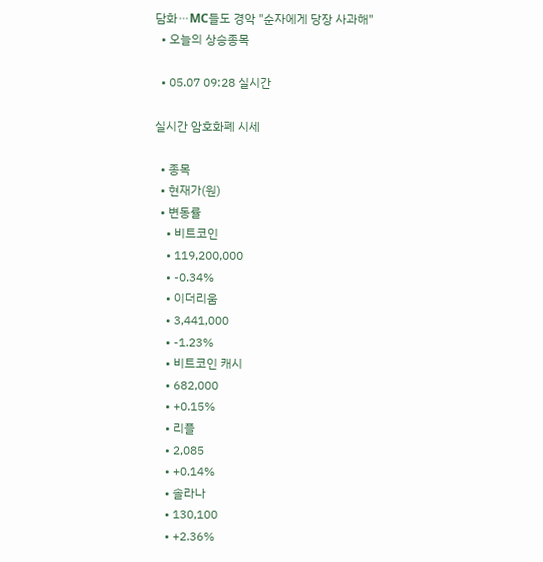담화⋯MC들도 경악 "순자에게 당장 사과해"
  • 오늘의 상승종목

  • 05.07 09:28 실시간

실시간 암호화폐 시세

  • 종목
  • 현재가(원)
  • 변동률
    • 비트코인
    • 119,200,000
    • -0.34%
    • 이더리움
    • 3,441,000
    • -1.23%
    • 비트코인 캐시
    • 682,000
    • +0.15%
    • 리플
    • 2,085
    • +0.14%
    • 솔라나
    • 130,100
    • +2.36%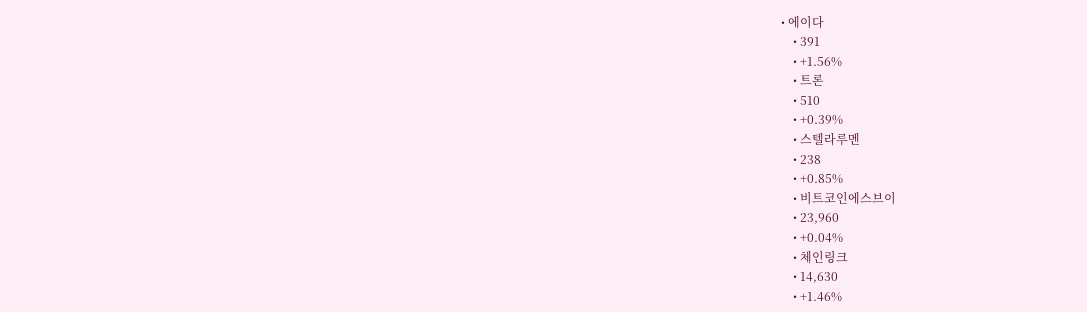• 에이다
    • 391
    • +1.56%
    • 트론
    • 510
    • +0.39%
    • 스텔라루멘
    • 238
    • +0.85%
    • 비트코인에스브이
    • 23,960
    • +0.04%
    • 체인링크
    • 14,630
    • +1.46%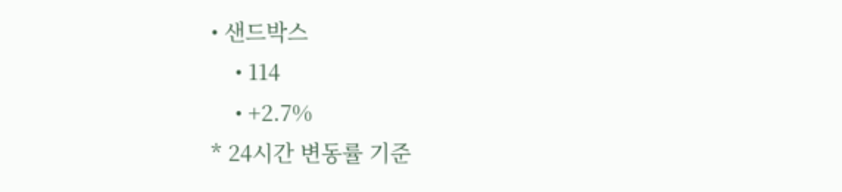• 샌드박스
    • 114
    • +2.7%
* 24시간 변동률 기준